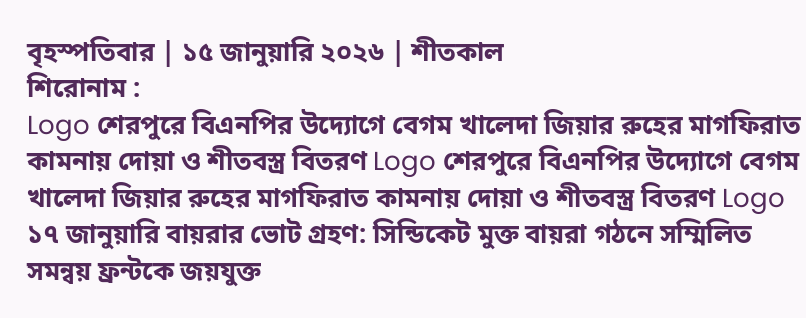বৃহস্পতিবার | ১৫ জানুয়ারি ২০২৬ | শীতকাল
শিরোনাম :
Logo শেরপুরে বিএনপির উদ্যোগে বেগম খালেদা জিয়ার রুহের মাগফিরাত কামনায় দোয়া ও শীতবস্ত্র বিতরণ Logo শেরপুরে বিএনপির উদ্যোগে বেগম খালেদা জিয়ার রুহের মাগফিরাত কামনায় দোয়া ও শীতবস্ত্র বিতরণ Logo ১৭ জানুয়ারি বায়রার ভোট গ্রহণ: সিন্ডিকেট মুক্ত বায়রা গঠনে সম্মিলিত সমন্বয় ফ্রন্টকে জয়যুক্ত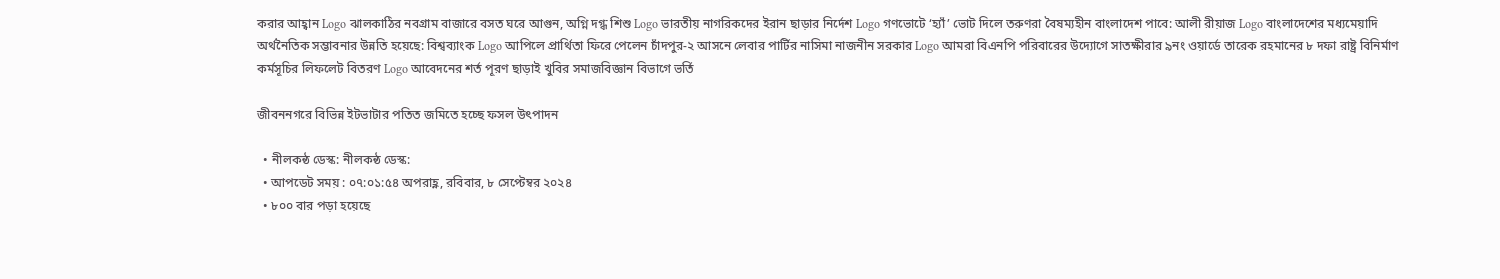করার আহ্বান Logo ঝালকাঠির নবগ্রাম বাজারে বসত ঘরে আগুন, অগ্নি দগ্ধ শিশু Logo ভারতীয় নাগরিকদের ইরান ছাড়ার নির্দেশ Logo গণভোটে ‘হ্যাঁ’ ভোট দিলে তরুণরা বৈষম্যহীন বাংলাদেশ পাবে: আলী রীয়াজ Logo বাংলাদেশের মধ্যমেয়াদি অর্থনৈতিক সম্ভাবনার উন্নতি হয়েছে: বিশ্বব্যাংক Logo আপিলে প্রার্থিতা ফিরে পেলেন চাঁদপুর-২ আসনে লেবার পার্টির নাসিমা নাজনীন সরকার Logo আমরা বিএনপি পরিবারের উদ্যোগে সাতক্ষীরার ৯নং ওয়ার্ডে তারেক রহমানের ৮ দফা রাষ্ট্র বিনির্মাণ কর্মসূচির লিফলেট বিতরণ Logo আবেদনের শর্ত পূরণ ছাড়াই খুবির সমাজবিজ্ঞান বিভাগে ভর্তি

জীবননগরে বিভিন্ন ইটভাটার পতিত জমিতে হচ্ছে ফসল উৎপাদন

  • নীলকন্ঠ ডেস্ক: নীলকন্ঠ ডেস্ক:
  • আপডেট সময় : ০৭:০১:৫৪ অপরাহ্ণ, রবিবার, ৮ সেপ্টেম্বর ২০২৪
  • ৮০০ বার পড়া হয়েছে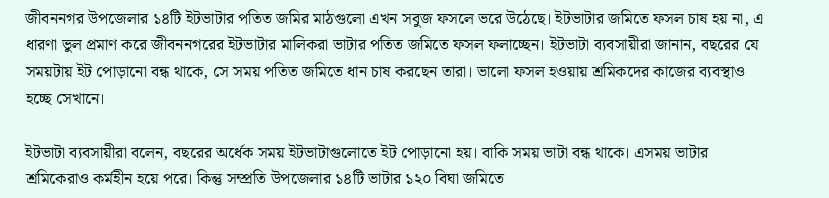জীবননগর উপজেলার ১৪টি ইটভাটার পতিত জমির মাঠগুলো এখন সবুজ ফসলে ভরে উঠেছে। ইটভাটার জমিতে ফসল চাষ হয় না, এ ধারণা ভুল প্রমাণ করে জীবননগরের ইটভাটার মালিকরা ভাটার পতিত জমিতে ফসল ফলাচ্ছেন। ইটভাটা ব্যবসায়ীরা জানান, বছরের যে সময়টায় ইট পোড়ানো বন্ধ থাকে, সে সময় পতিত জমিতে ধান চাষ করছেন তারা। ভালো ফসল হওয়ায় শ্রমিকদের কাজের ব্যবস্থাও হচ্ছে সেখানে।

ইটভাটা ব্যবসায়ীরা বলেন, বছরের অর্ধেক সময় ইটভাটাগুলোতে ইট পোড়ানো হয়। বাকি সময় ভাটা বন্ধ থাকে। এসময় ভাটার শ্রমিকেরাও কর্মহীন হয়ে পরে। কিন্তু সম্প্রতি উপজেলার ১৪টি ভাটার ১২০ বিঘা জমিতে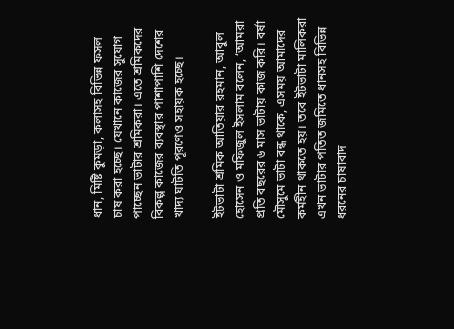ধান, মিষ্টি কুমড়া, কলাসহ বিভিন্ন ফসল চাষ করা হচ্ছে। যেখানে কাজের সুযোগ পাচ্ছেন ভাটার শ্রমিকরা। এতে শ্রমিকদের বিকল্প কাজের ব্যবস্থার পাশাপাশি দেশের খাদ্য ঘাটতি পূরণেও সহায়ক হচ্ছে।

ইটভাটা শ্রমিক আতিয়ার রহমান, আবুল হোসেন ও মফিজুল ইসলাম বলেন, ‘আমরা প্রতি বছরের ৬ মাস ভাটায় কাজ করি। বর্ষা মৌসুমে ভাটা বন্ধ থাকে, এসময় আমাদের কর্মহীন থাকতে হয়। তবে ইটভাটা মালিকরা এখন ভাটার পতিত জমিতে ধানসহ বিভিন্ন ধরনের চাষাবাদ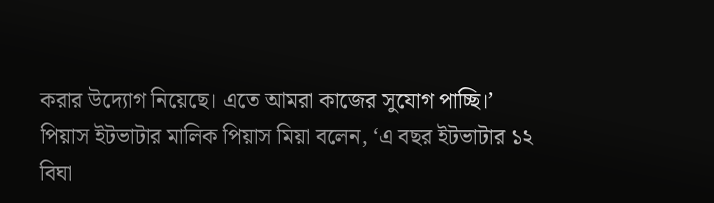করার উদ্যোগ নিয়েছে। এতে আমরা কাজের সুযোগ পাচ্ছি।’
পিয়াস ইটভাটার মালিক পিয়াস মিয়া বলেন, ‘এ বছর ইটভাটার ১২ বিঘা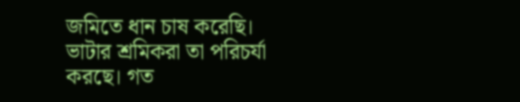জমিতে ধান চাষ করেছি। ভাটার শ্রমিকরা তা পরিচর্যা করছে। গত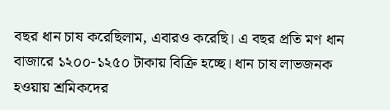বছর ধান চাষ করেছিলাম, এবারও করেছি। এ বছর প্রতি মণ ধান বাজারে ১২০০-১২৫০ টাকায় বিক্রি হচ্ছে। ধান চাষ লাভজনক হওয়ায় শ্রমিকদের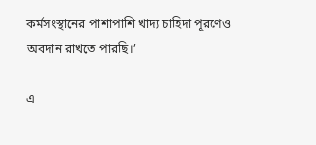কর্মসংস্থানের পাশাপাশি খাদ্য চাহিদা পূরণেও অবদান রাখতে পারছি।’

এ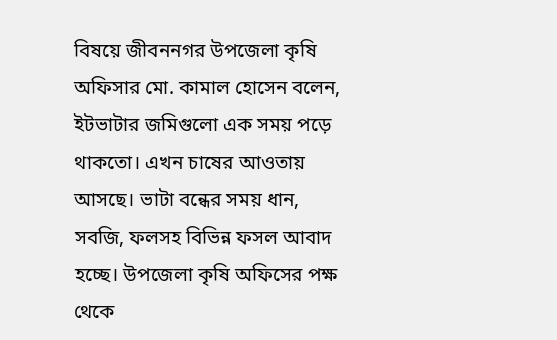বিষয়ে জীবননগর উপজেলা কৃষি অফিসার মো. কামাল হোসেন বলেন, ইটভাটার জমিগুলো এক সময় পড়ে থাকতো। এখন চাষের আওতায় আসছে। ভাটা বন্ধের সময় ধান, সবজি, ফলসহ বিভিন্ন ফসল আবাদ হচ্ছে। উপজেলা কৃষি অফিসের পক্ষ থেকে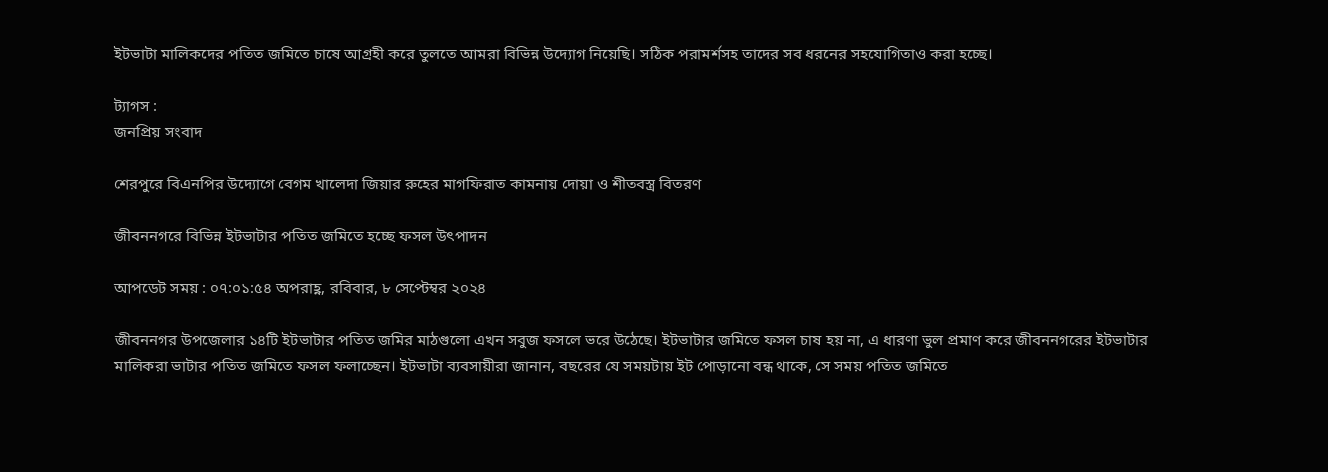ইটভাটা মালিকদের পতিত জমিতে চাষে আগ্রহী করে তুলতে আমরা বিভিন্ন উদ্যোগ নিয়েছি। সঠিক পরামর্শসহ তাদের সব ধরনের সহযোগিতাও করা হচ্ছে।

ট্যাগস :
জনপ্রিয় সংবাদ

শেরপুরে বিএনপির উদ্যোগে বেগম খালেদা জিয়ার রুহের মাগফিরাত কামনায় দোয়া ও শীতবস্ত্র বিতরণ

জীবননগরে বিভিন্ন ইটভাটার পতিত জমিতে হচ্ছে ফসল উৎপাদন

আপডেট সময় : ০৭:০১:৫৪ অপরাহ্ণ, রবিবার, ৮ সেপ্টেম্বর ২০২৪

জীবননগর উপজেলার ১৪টি ইটভাটার পতিত জমির মাঠগুলো এখন সবুজ ফসলে ভরে উঠেছে। ইটভাটার জমিতে ফসল চাষ হয় না, এ ধারণা ভুল প্রমাণ করে জীবননগরের ইটভাটার মালিকরা ভাটার পতিত জমিতে ফসল ফলাচ্ছেন। ইটভাটা ব্যবসায়ীরা জানান, বছরের যে সময়টায় ইট পোড়ানো বন্ধ থাকে, সে সময় পতিত জমিতে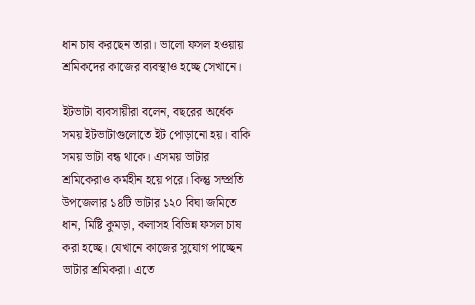ধান চাষ করছেন তারা। ভালো ফসল হওয়ায় শ্রমিকদের কাজের ব্যবস্থাও হচ্ছে সেখানে।

ইটভাটা ব্যবসায়ীরা বলেন, বছরের অর্ধেক সময় ইটভাটাগুলোতে ইট পোড়ানো হয়। বাকি সময় ভাটা বন্ধ থাকে। এসময় ভাটার শ্রমিকেরাও কর্মহীন হয়ে পরে। কিন্তু সম্প্রতি উপজেলার ১৪টি ভাটার ১২০ বিঘা জমিতে ধান, মিষ্টি কুমড়া, কলাসহ বিভিন্ন ফসল চাষ করা হচ্ছে। যেখানে কাজের সুযোগ পাচ্ছেন ভাটার শ্রমিকরা। এতে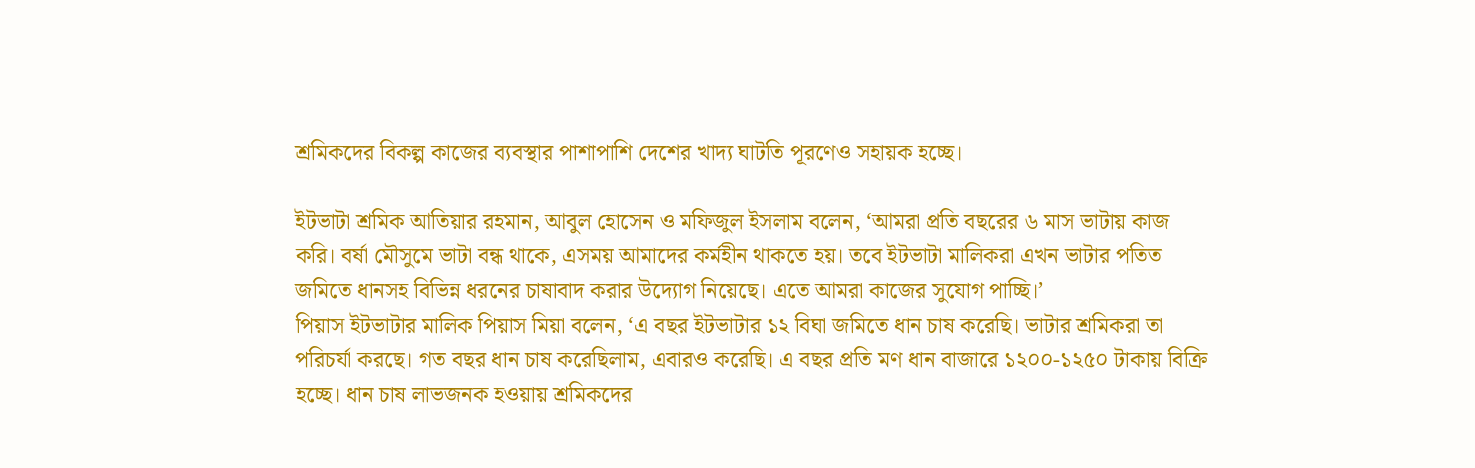শ্রমিকদের বিকল্প কাজের ব্যবস্থার পাশাপাশি দেশের খাদ্য ঘাটতি পূরণেও সহায়ক হচ্ছে।

ইটভাটা শ্রমিক আতিয়ার রহমান, আবুল হোসেন ও মফিজুল ইসলাম বলেন, ‘আমরা প্রতি বছরের ৬ মাস ভাটায় কাজ করি। বর্ষা মৌসুমে ভাটা বন্ধ থাকে, এসময় আমাদের কর্মহীন থাকতে হয়। তবে ইটভাটা মালিকরা এখন ভাটার পতিত জমিতে ধানসহ বিভিন্ন ধরনের চাষাবাদ করার উদ্যোগ নিয়েছে। এতে আমরা কাজের সুযোগ পাচ্ছি।’
পিয়াস ইটভাটার মালিক পিয়াস মিয়া বলেন, ‘এ বছর ইটভাটার ১২ বিঘা জমিতে ধান চাষ করেছি। ভাটার শ্রমিকরা তা পরিচর্যা করছে। গত বছর ধান চাষ করেছিলাম, এবারও করেছি। এ বছর প্রতি মণ ধান বাজারে ১২০০-১২৫০ টাকায় বিক্রি হচ্ছে। ধান চাষ লাভজনক হওয়ায় শ্রমিকদের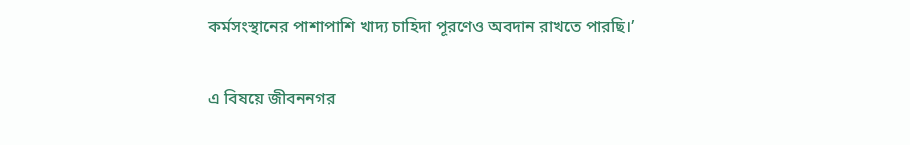কর্মসংস্থানের পাশাপাশি খাদ্য চাহিদা পূরণেও অবদান রাখতে পারছি।’

এ বিষয়ে জীবননগর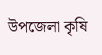উপজেলা কৃষি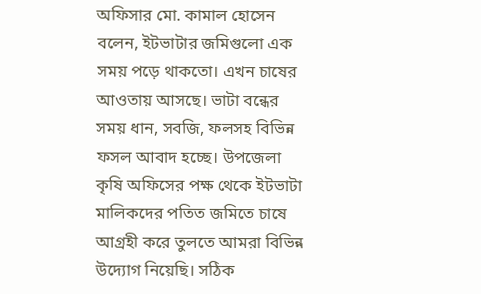অফিসার মো. কামাল হোসেন বলেন, ইটভাটার জমিগুলো এক সময় পড়ে থাকতো। এখন চাষের আওতায় আসছে। ভাটা বন্ধের সময় ধান, সবজি, ফলসহ বিভিন্ন ফসল আবাদ হচ্ছে। উপজেলা কৃষি অফিসের পক্ষ থেকে ইটভাটা মালিকদের পতিত জমিতে চাষে আগ্রহী করে তুলতে আমরা বিভিন্ন উদ্যোগ নিয়েছি। সঠিক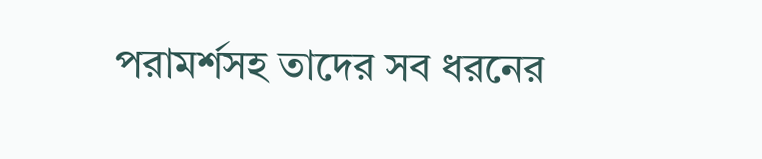পরামর্শসহ তাদের সব ধরনের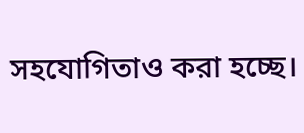সহযোগিতাও করা হচ্ছে।